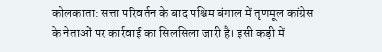कोलकाता: सत्ता परिवर्तन के बाद पश्चिम बंगाल में तृणमूल कांग्रेस के नेताओं पर कार्रवाई का सिलसिला जारी है। इसी कड़ी में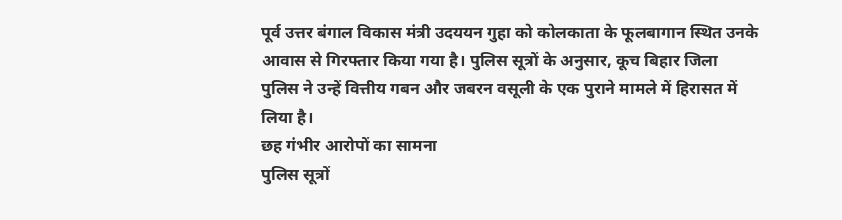पूर्व उत्तर बंगाल विकास मंत्री उदययन गुहा को कोलकाता के फूलबागान स्थित उनके आवास से गिरफ्तार किया गया है। पुलिस सूत्रों के अनुसार, कूच बिहार जिला पुलिस ने उन्हें वित्तीय गबन और जबरन वसूली के एक पुराने मामले में हिरासत में लिया है।
छह गंभीर आरोपों का सामना
पुलिस सूत्रों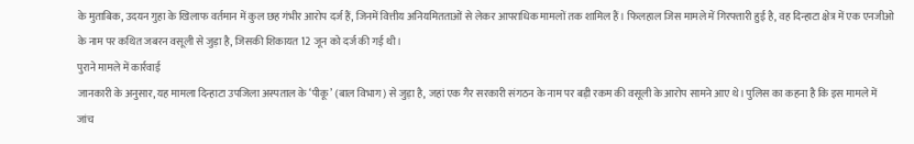के मुताबिक, उदयन गुहा के खिलाफ वर्तमान में कुल छह गंभीर आरोप दर्ज हैं, जिनमें वित्तीय अनियमितताओं से लेकर आपराधिक मामलों तक शामिल हैं। फिलहाल जिस मामले में गिरफ्तारी हुई है, वह दिन्हाटा क्षेत्र में एक एनजीओ के नाम पर कथित जबरन वसूली से जुड़ा है, जिसकी शिकायत 12 जून को दर्ज की गई थी।
पुराने मामले में कार्रवाई
जानकारी के अनुसार, यह मामला दिन्हाटा उपजिला अस्पताल के ‘पीकू’ (बाल विभाग) से जुड़ा है, जहां एक गैर सरकारी संगठन के नाम पर बड़ी रकम की वसूली के आरोप सामने आए थे। पुलिस का कहना है कि इस मामले में जांच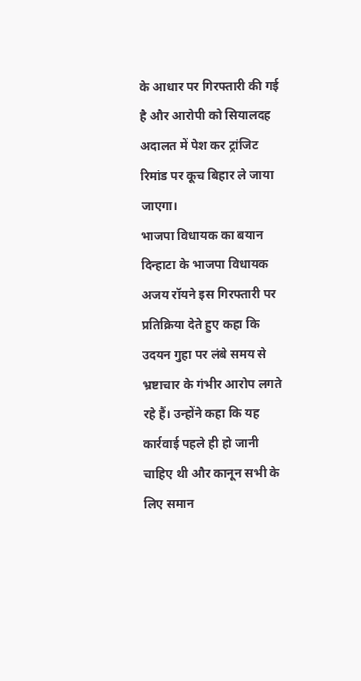के आधार पर गिरफ्तारी की गई है और आरोपी को सियालदह अदालत में पेश कर ट्रांजिट रिमांड पर कूच बिहार ले जाया जाएगा।
भाजपा विधायक का बयान
दिन्हाटा के भाजपा विधायक अजय रॉयने इस गिरफ्तारी पर प्रतिक्रिया देते हुए कहा कि उदयन गुहा पर लंबे समय से भ्रष्टाचार के गंभीर आरोप लगते रहे हैं। उन्होंने कहा कि यह कार्रवाई पहले ही हो जानी चाहिए थी और कानून सभी के लिए समान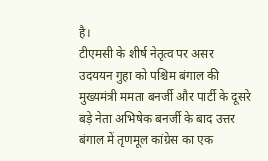है।
टीएमसी के शीर्ष नेतृत्व पर असर
उदययन गुहा को पश्चिम बंगाल की मुख्यमंत्री ममता बनर्जी और पार्टी के दूसरे बड़े नेता अभिषेक बनर्जी के बाद उत्तर बंगाल में तृणमूल कांग्रेस का एक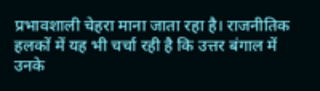प्रभावशाली चेहरा माना जाता रहा है। राजनीतिक हलकों में यह भी चर्चा रही है कि उत्तर बंगाल में उनके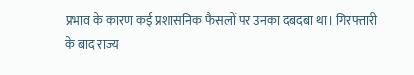प्रभाव के कारण कई प्रशासनिक फैसलों पर उनका दबदबा था। गिरफ्तारी के बाद राज्य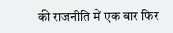की राजनीति में एक बार फिर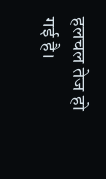हलचल तेज हो गई है।